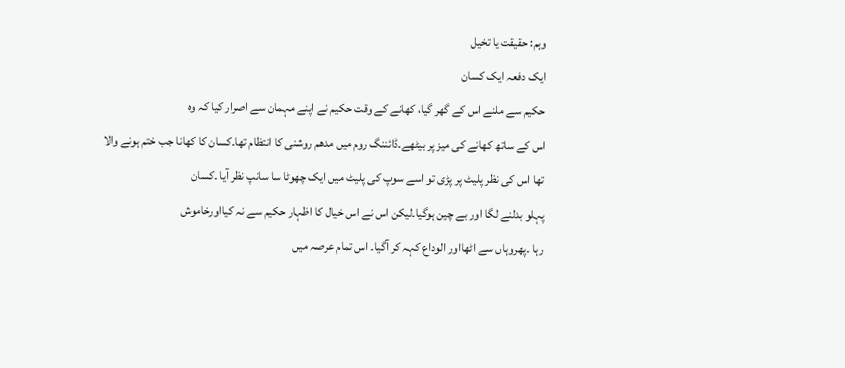وہم: حقیقت یا تخیل
ایک دفعہ ایک کسان
حکیم سے ملنے اس کے گھر گیا، کھانے کے وقت حکیم نے اپنے مہمان سے اصرار کیا کہ وہ
اس کے ساتھ کھانے کی میز پر بیٹھے۔ڈائننگ روم میں مدھم روشنی کا انتظام تھا۔کسان کا کھانا جب ختم ہونے والا
تھا اس کی نظر پلیٹ پر پڑی تو اسے سوپ کی پلیٹ میں ایک چھوٹا سا سانپ نظر آیا ۔کسان
پہلو بدلنے لگا اور بے چین ہوگیا۔لیکن اس نے اس خیال کا اظہار حکیم سے نہ کیااورخاموش
رہا ۔پھروہاں سے اٹھااور الوداع کہہ کر آگیا۔ اس تمام عرصہ میں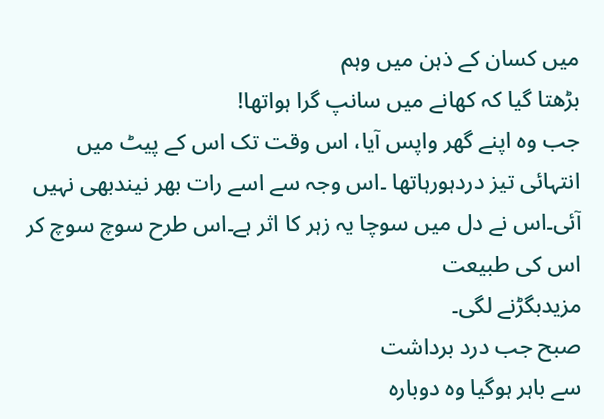میں کسان کے ذہن میں وہم
بڑھتا گیا کہ کھانے میں سانپ گرا ہواتھا!
جب وہ اپنے گھر واپس آیا، اس وقت تک اس کے پیٹ میں
انتہائی تیز دردہورہاتھا ۔اس وجہ سے اسے رات بھر نیندبھی نہیں آئی۔اس نے دل میں سوچا یہ زہر کا اثر ہے۔اس طرح سوچ سوچ کر اس کی طبیعت
مزیدبگڑنے لگی۔
صبح جب درد برداشت
سے باہر ہوگیا وہ دوبارہ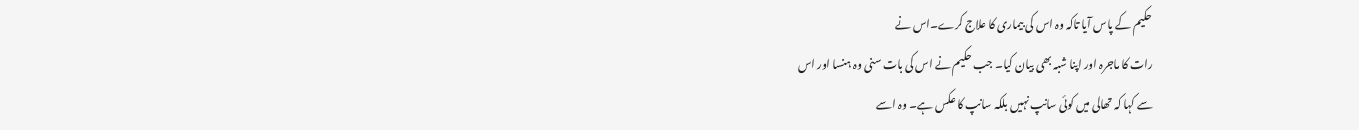حکیم کے پاس آیا تاکہ وہ اس کی بیماری کا علاج کرے۔اس نے
رات کا ماجرہ اور اپنا شبہ بھی بیان کیا۔ جب حکیم نے اس کی بات سنی وہ ہنسا اور اس
سے کہا کہ تھالی میں کوئی سانپ نہیں بلکہ سانپ کا عکس ہے۔ وہ اسے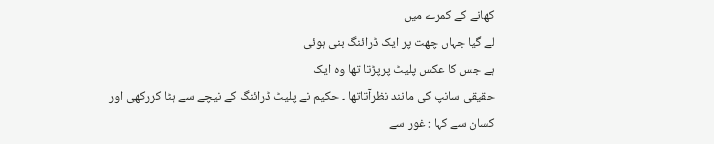کھانے کے کمرے میں
لے گیا جہاں چھت پر ایک ڈرائنگ بنی ہوئی
ہے جس کا عکس پلیٹ پرپڑتا تھا وہ ایک
حقیقی سانپ کی مانند نظرآتاتھا ۔ حکیم نے پلیٹ ڈرائنگ کے نیچے سے ہٹا کررکھی اور
کسان سے کہا : غور سے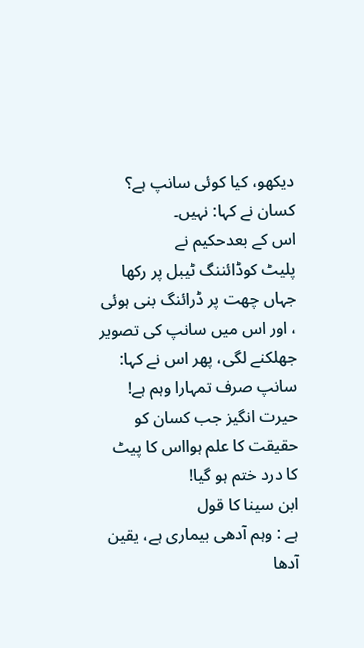دیکھو، کیا کوئی سانپ ہے؟
کسان نے کہا: نہیں۔
اس کے بعدحکیم نے
پلیٹ کوڈائننگ ٹیبل پر رکھا جہاں چھت پر ڈرائنگ بنی ہوئی ، اور اس میں سانپ کی تصویر
جھلکنے لگی، پھر اس نے کہا: سانپ صرف تمہارا وہم ہے!
حیرت انگیز جب کسان کو حقیقت کا علم ہوااس کا پیٹ کا درد ختم ہو گیا!
ابن سینا کا قول
ہے : وہم آدھی بیماری ہے، یقین آدھا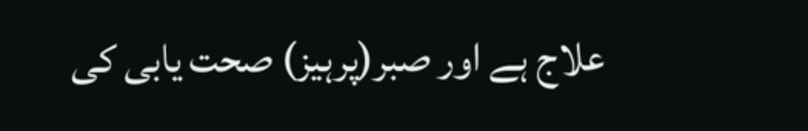علاج ہے اور صبر(پرہیز) صحت یابی کی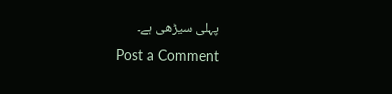پہلی سیڑھی ہے۔
Post a Comment